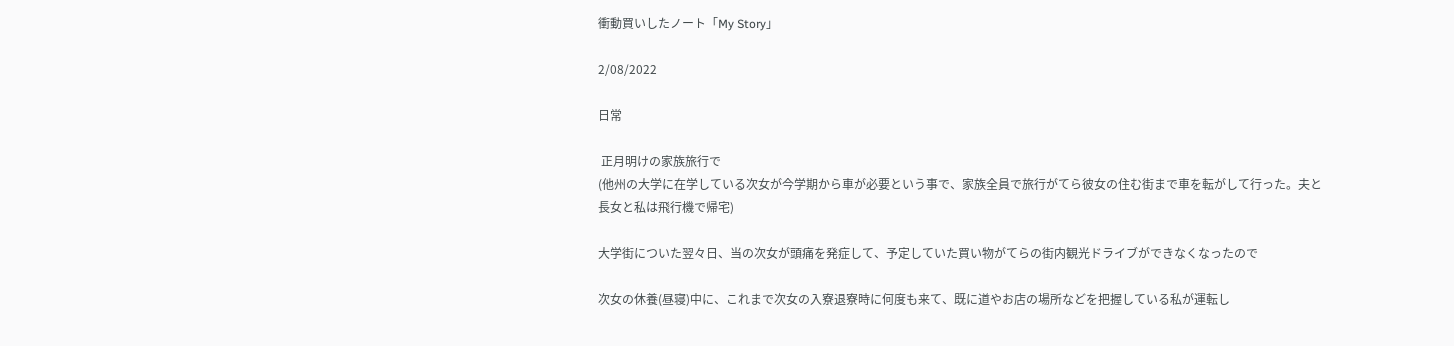衝動買いしたノート「My Story」

2/08/2022

日常

 正月明けの家族旅行で
(他州の大学に在学している次女が今学期から車が必要という事で、家族全員で旅行がてら彼女の住む街まで車を転がして行った。夫と長女と私は飛行機で帰宅)

大学街についた翌々日、当の次女が頭痛を発症して、予定していた買い物がてらの街内観光ドライブができなくなったので

次女の休養(昼寝)中に、これまで次女の入寮退寮時に何度も来て、既に道やお店の場所などを把握している私が運転し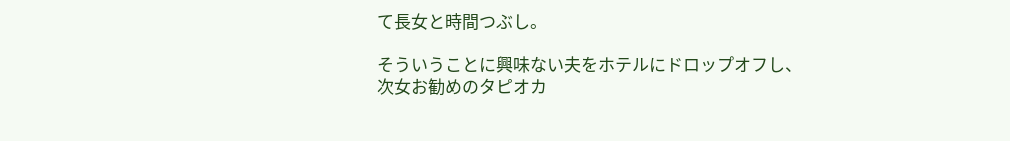て長女と時間つぶし。

そういうことに興味ない夫をホテルにドロップオフし、
次女お勧めのタピオカ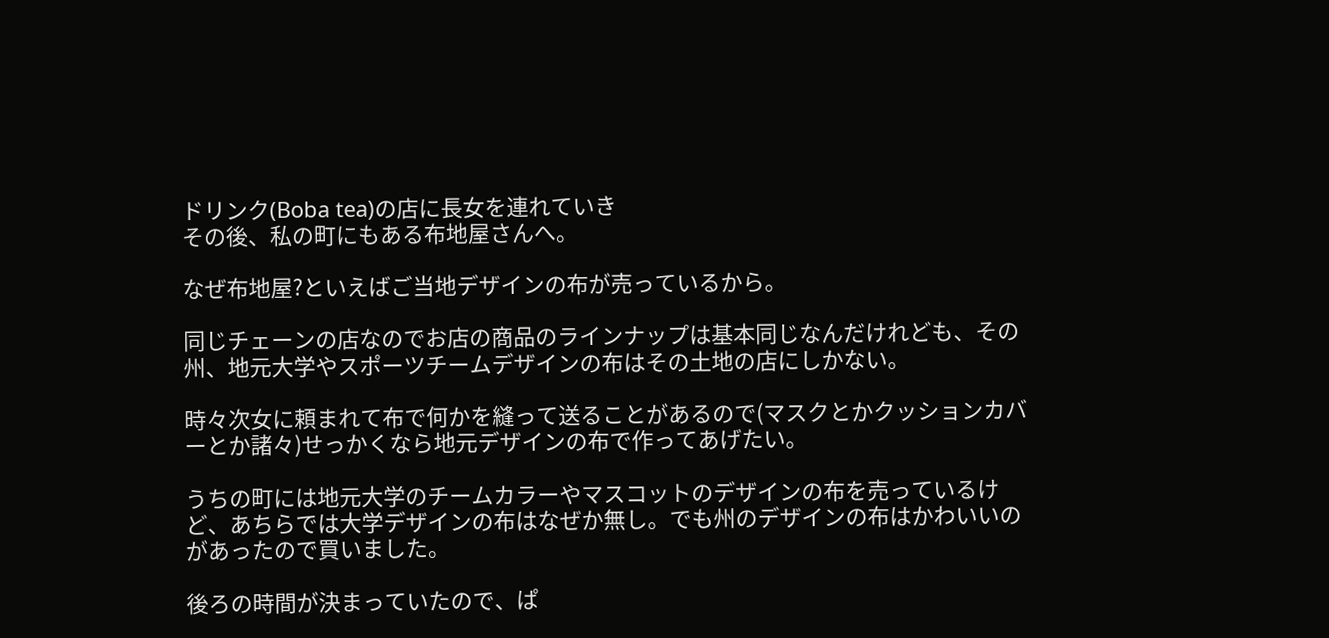ドリンク(Boba tea)の店に長女を連れていき
その後、私の町にもある布地屋さんへ。

なぜ布地屋?といえばご当地デザインの布が売っているから。

同じチェーンの店なのでお店の商品のラインナップは基本同じなんだけれども、その州、地元大学やスポーツチームデザインの布はその土地の店にしかない。

時々次女に頼まれて布で何かを縫って送ることがあるので(マスクとかクッションカバーとか諸々)せっかくなら地元デザインの布で作ってあげたい。

うちの町には地元大学のチームカラーやマスコットのデザインの布を売っているけど、あちらでは大学デザインの布はなぜか無し。でも州のデザインの布はかわいいのがあったので買いました。

後ろの時間が決まっていたので、ぱ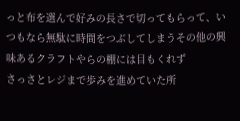っと布を選んで好みの長さで切ってもらって、いつもなら無駄に時間をつぶしてしまうその他の興味あるクラフトやらの棚には目もくれず
さっさとレジまで歩みを進めていた所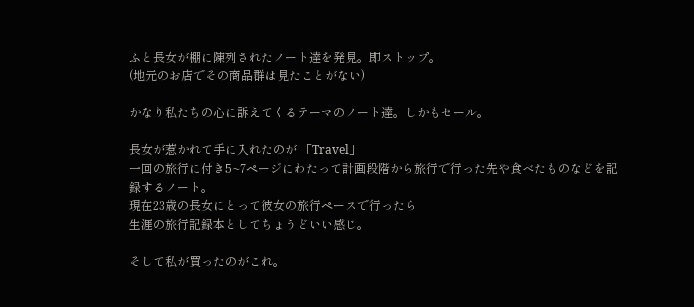ふと長女が棚に陳列されたノート達を発見。即ストップ。
(地元のお店でその商品群は見たことがない)

かなり私たちの心に訴えてくるテーマのノート達。しかもセール。

長女が惹かれて手に入れたのが 「Travel」
一回の旅行に付き5~7ページにわたって計画段階から旅行で行った先や食べたものなどを記録するノート。
現在23歳の長女にとって彼女の旅行ペースで行ったら
生涯の旅行記録本としてちょうどいい感じ。

そして私が買ったのがこれ。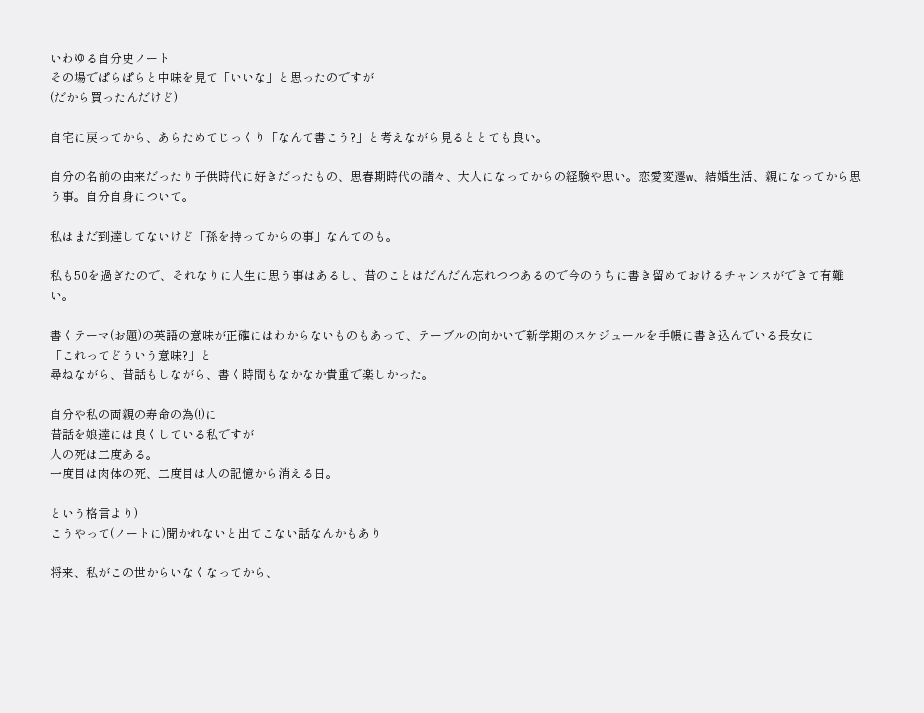いわゆる自分史ノート
その場でぱらぱらと中味を見て「いいな」と思ったのですが
(だから買ったんだけど)

自宅に戻ってから、あらためてじっくり「なんて書こう?」と考えながら見るととても良い。

自分の名前の由来だったり子供時代に好きだったもの、思春期時代の諸々、大人になってからの経験や思い。恋愛変遷w、結婚生活、親になってから思う事。自分自身について。

私はまだ到達してないけど「孫を持ってからの事」なんてのも。

私も50を過ぎたので、それなりに人生に思う事はあるし、昔のことはだんだん忘れつつあるので今のうちに書き留めておけるチャンスができて有難い。

書くテーマ(お題)の英語の意味が正確にはわからないものもあって、テーブルの向かいで新学期のスケジュールを手帳に書き込んでいる長女に
「これってどういう意味?」と
尋ねながら、昔話もしながら、書く時間もなかなか貴重で楽しかった。

自分や私の両親の寿命の為(!)に
昔話を娘達には良くしている私ですが
人の死は二度ある。
一度目は肉体の死、二度目は人の記憶から消える日。

という格言より)
こうやって(ノートに)聞かれないと出てこない話なんかもあり

将来、私がこの世からいなくなってから、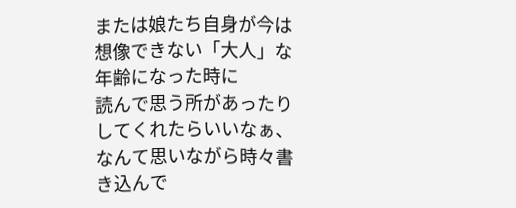または娘たち自身が今は想像できない「大人」な年齢になった時に
読んで思う所があったりしてくれたらいいなぁ、なんて思いながら時々書き込んで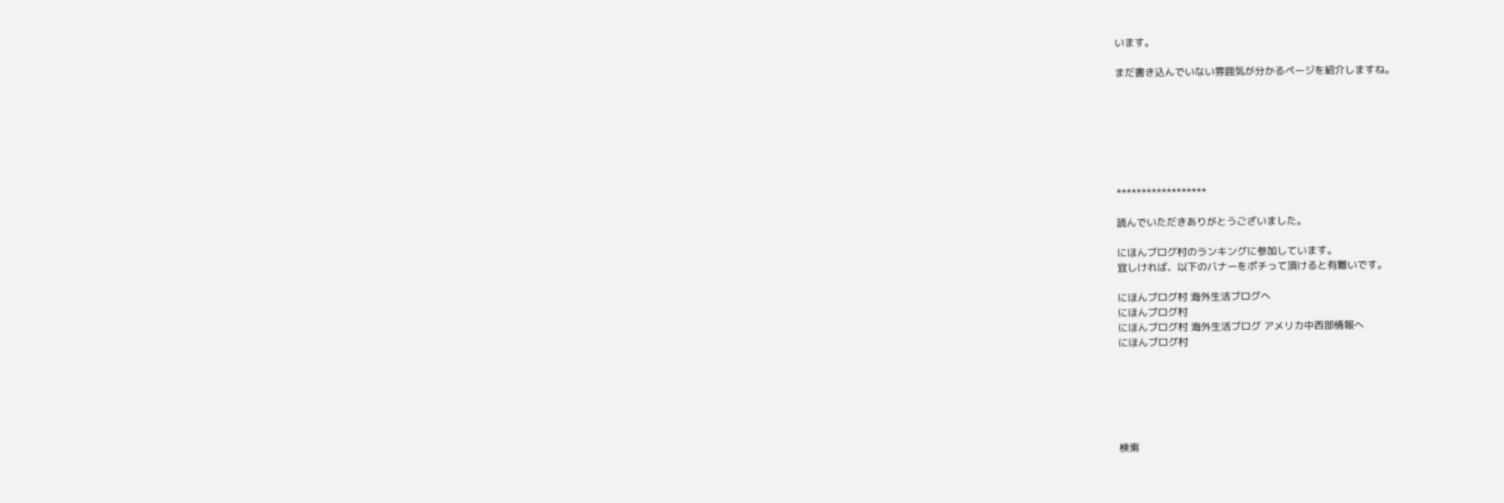います。

まだ書き込んでいない雰囲気が分かるページを紹介しますね。







******************

読んでいただきありがとうございました。

にほんブログ村のランキングに参加しています。
宜しければ、以下のバナーをポチって頂けると有難いです。

にほんブログ村 海外生活ブログへ
にほんブログ村
にほんブログ村 海外生活ブログ アメリカ中西部情報へ
にほんブログ村






検索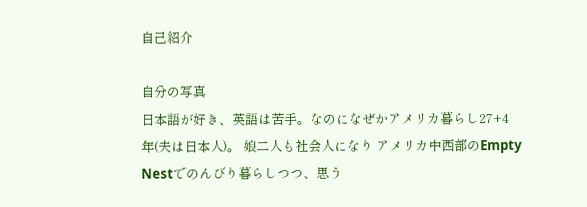自己紹介

自分の写真
日本語が好き、英語は苦手。なのになぜかアメリカ暮らし27+4年(夫は日本人)。 娘二人も社会人になり アメリカ中西部のEmpty Nestでのんびり暮らしつつ、思う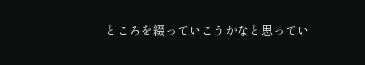ところを綴っていこうかなと思ってい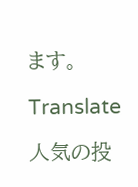ます。

Translate

人気の投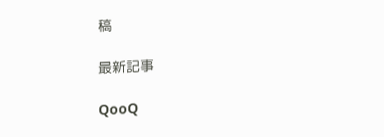稿

最新記事

QooQ